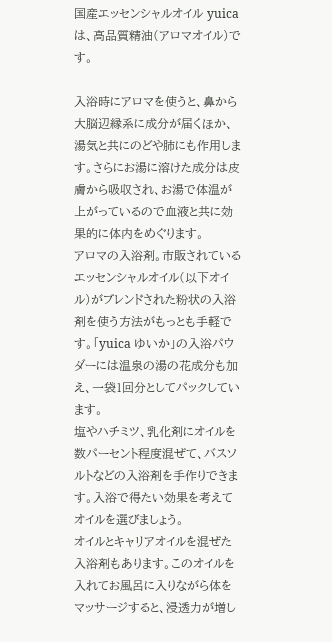国産エッセンシャルオイル yuica は、高品質精油(アロマオイル)です。

入浴時にアロマを使うと、鼻から大脳辺縁系に成分が届くほか、湯気と共にのどや肺にも作用します。さらにお湯に溶けた成分は皮膚から吸収され、お湯で体温が上がっているので血液と共に効果的に体内をめぐります。
アロマの入浴剤。市販されているエッセンシャルオイル(以下オイル)がブレンドされた粉状の入浴剤を使う方法がもっとも手軽です。「yuica ゆいか」の入浴パウダーには温泉の湯の花成分も加え、一袋1回分としてパックしています。
塩やハチミツ、乳化剤にオイルを数パーセント程度混ぜて、バスソルトなどの入浴剤を手作りできます。入浴で得たい効果を考えてオイルを選びましょう。
オイルとキャリアオイルを混ぜた入浴剤もあります。このオイルを入れてお風呂に入りながら体をマッサージすると、浸透力が増し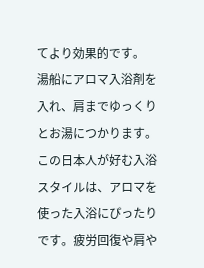てより効果的です。
湯船にアロマ入浴剤を入れ、肩までゆっくりとお湯につかります。この日本人が好む入浴スタイルは、アロマを使った入浴にぴったりです。疲労回復や肩や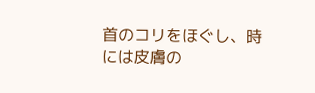首のコリをほぐし、時には皮膚の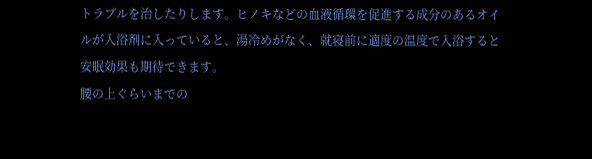トラブルを治したりします。ヒノキなどの血液循環を促進する成分のあるオイルが入浴剤に入っていると、湯冷めがなく、就寝前に適度の温度で入浴すると安眠効果も期待できます。
腰の上ぐらいまでの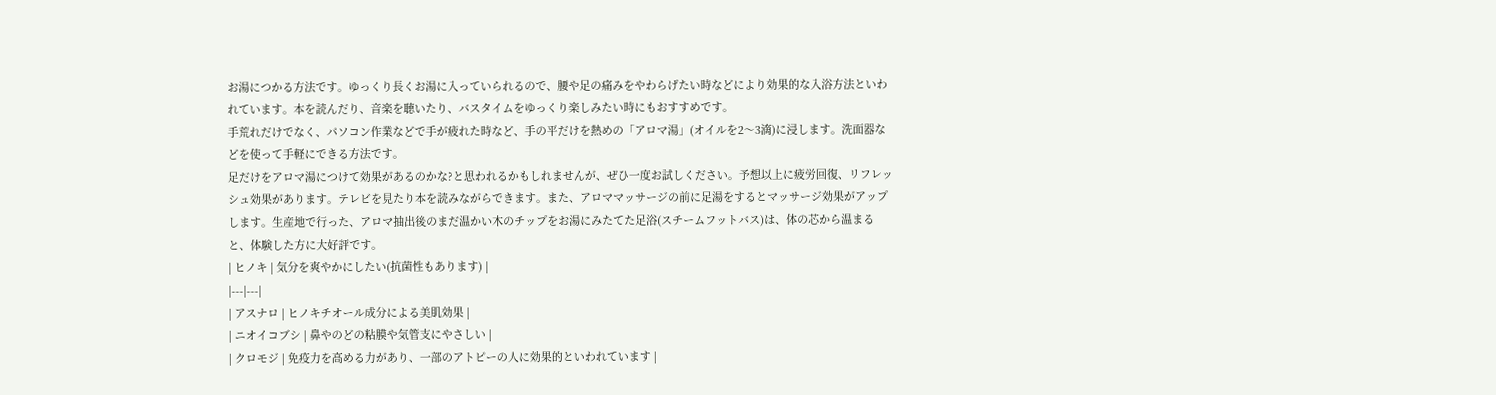お湯につかる方法です。ゆっくり長くお湯に入っていられるので、腰や足の痛みをやわらげたい時などにより効果的な入浴方法といわれています。本を読んだり、音楽を聴いたり、バスタイムをゆっくり楽しみたい時にもおすすめです。
手荒れだけでなく、パソコン作業などで手が疲れた時など、手の平だけを熱めの「アロマ湯」(オイルを2〜3滴)に浸します。洗面器などを使って手軽にできる方法です。
足だけをアロマ湯につけて効果があるのかな?と思われるかもしれませんが、ぜひ一度お試しください。予想以上に疲労回復、リフレッシュ効果があります。テレビを見たり本を読みながらできます。また、アロママッサージの前に足湯をするとマッサージ効果がアップします。生産地で行った、アロマ抽出後のまだ温かい木のチップをお湯にみたてた足浴(スチームフットバス)は、体の芯から温まると、体験した方に大好評です。
| ヒノキ | 気分を爽やかにしたい(抗菌性もあります) |
|---|---|
| アスナロ | ヒノキチオール成分による美肌効果 |
| ニオイコブシ | 鼻やのどの粘膜や気管支にやさしい |
| クロモジ | 免疫力を高める力があり、一部のアトピーの人に効果的といわれています |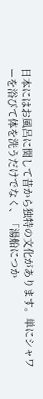日本にはお風呂に関して昔から独特の文化があります。単にシャワーを浴びて体を洗うだけでなく、「湯船につか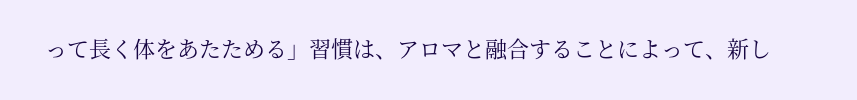って長く体をあたためる」習慣は、アロマと融合することによって、新し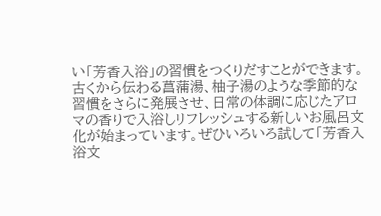い「芳香入浴」の習慣をつくりだすことができます。古くから伝わる菖蒲湯、柚子湯のような季節的な習慣をさらに発展させ、日常の体調に応じたアロマの香りで入浴しリフレッシュする新しいお風呂文化が始まっています。ぜひいろいろ試して「芳香入浴文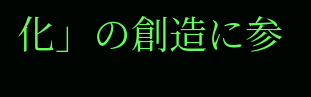化」の創造に参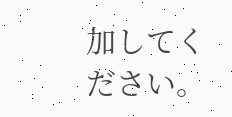加してください。